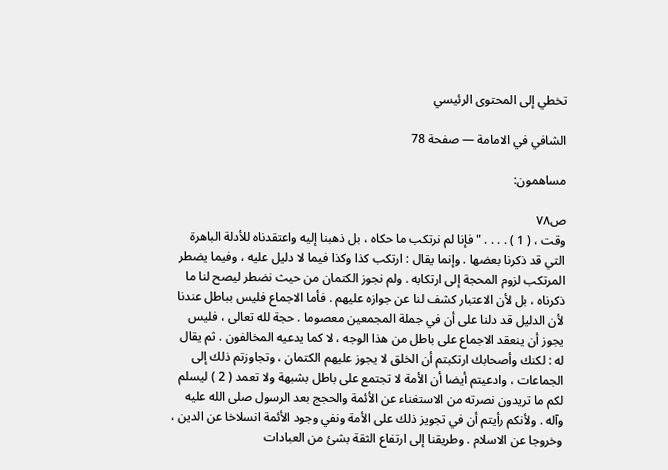تخطي إلى المحتوى الرئيسي

الشافي في الامامة — صفحة 78

مساهمون:

ص٧٨
وقت ، ( 1 ) . . . . " فإنا لم نرتكب ما حكاه ، بل ذهبنا إليه واعتقدناه للأدلة الباهرة التي قد ذكرنا بعضها . وإنما يقال : ارتكب كذا وكذا فيما لا دليل عليه ، وفيما يضطر المرتكب لزوم المحجة إلى ارتكابه . ولم نجوز الكتمان من حيث نضطر ليصح لنا ما ذكرناه ، بل لأن الاعتبار كشف لنا عن جوازه عليهم . فأما الاجماع فليس بباطل عندنا لأن الدليل قد دلنا على أن في جملة المجمعين معصوما . حجة لله تعالى ، فليس يجوز أن ينعقد الاجماع على باطل من هذا الوجه ، لا كما يدعيه المخالفون . ثم يقال له : لكنك وأصحابك ارتكبتم أن الخلق لا يجوز عليهم الكتمان ، وتجاوزتم ذلك إلى الجماعات ، وادعيتم أيضا أن الأمة لا تجتمع على باطل بشبهة ولا تعمد ( 2 ) ليسلم لكم ما تريدون نصرته من الاستغناء عن الأئمة والحجج بعد الرسول صلى الله عليه وآله . ولأنكم رأيتم أن في تجويز ذلك على الأمة ونفي وجود الأئمة انسلاخا عن الدين ، وخروجا عن الاسلام . وطريقنا إلى ارتفاع الثقة بشئ من العبادات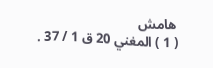هامش
( 1 ) المغني 20 ق 1 / 37 .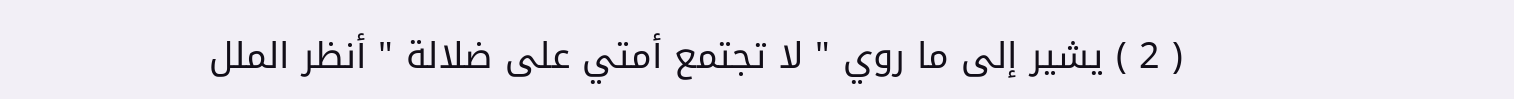( 2 ) يشير إلى ما روي " لا تجتمع أمتي على ضلالة " أنظر الملل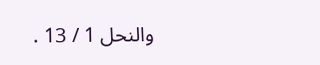والنحل 1 / 13 .